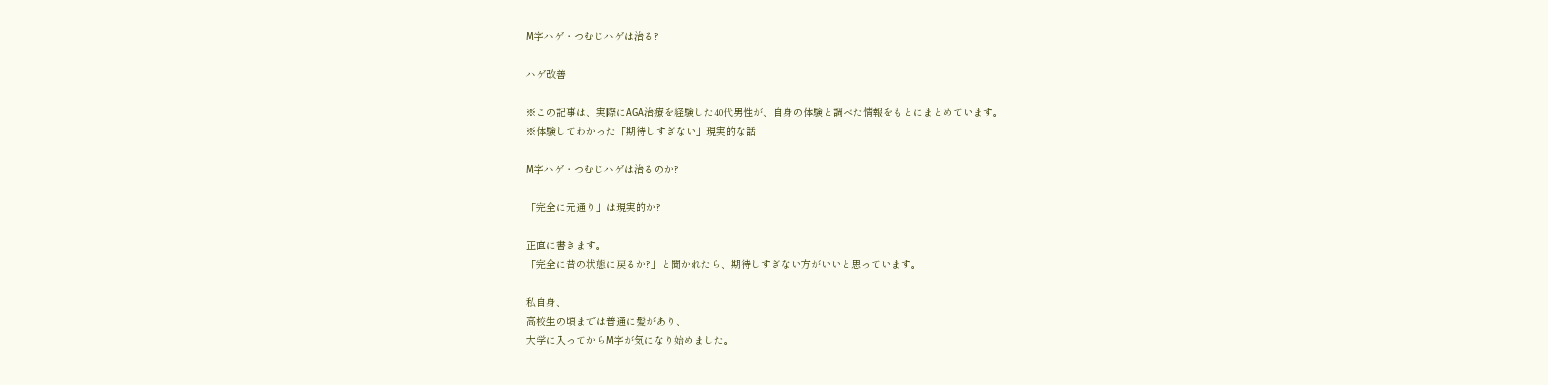M字ハゲ・つむじハゲは治る?

ハゲ改善

※この記事は、実際にAGA治療を経験した40代男性が、自身の体験と調べた情報をもとにまとめています。
※体験してわかった「期待しすぎない」現実的な話

M字ハゲ・つむじハゲは治るのか?

「完全に元通り」は現実的か?

正直に書きます。
「完全に昔の状態に戻るか?」と聞かれたら、期待しすぎない方がいいと思っています。

私自身、
高校生の頃までは普通に髪があり、
大学に入ってからM字が気になり始めました。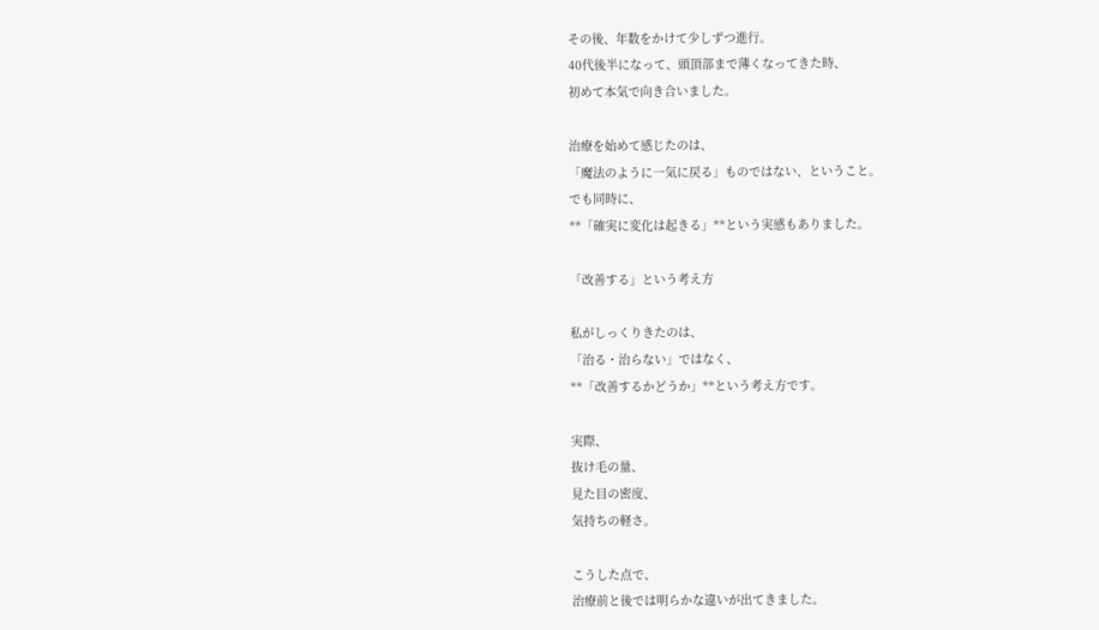その後、年数をかけて少しずつ進行。
40代後半になって、頭頂部まで薄くなってきた時、
初めて本気で向き合いました。

治療を始めて感じたのは、
「魔法のように一気に戻る」ものではない、ということ。
でも同時に、
**「確実に変化は起きる」**という実感もありました。

「改善する」という考え方

私がしっくりきたのは、
「治る・治らない」ではなく、
**「改善するかどうか」**という考え方です。

実際、
抜け毛の量、
見た目の密度、
気持ちの軽さ。

こうした点で、
治療前と後では明らかな違いが出てきました。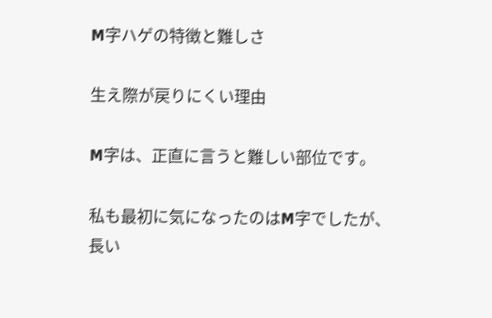M字ハゲの特徴と難しさ

生え際が戻りにくい理由

M字は、正直に言うと難しい部位です。

私も最初に気になったのはM字でしたが、
長い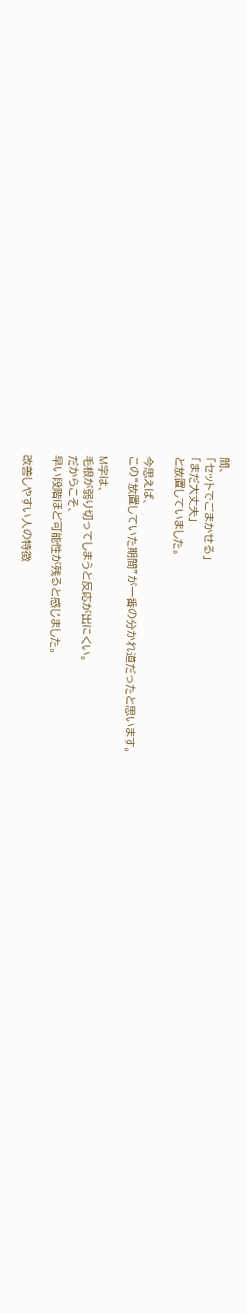間、
「セットでごまかせる」
「まだ大丈夫」
と放置していました。

今思えば、
この“放置していた期間”が一番の分かれ道だったと思います。

M字は、
毛根が弱り切ってしまうと反応が出にくい。
だからこそ、
早い段階ほど可能性が残ると感じました。

改善しやすい人の特徴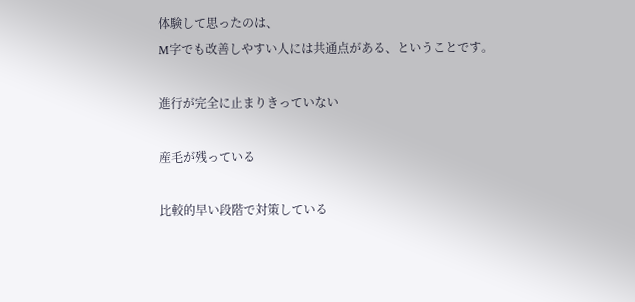体験して思ったのは、
M字でも改善しやすい人には共通点がある、ということです。

進行が完全に止まりきっていない

産毛が残っている

比較的早い段階で対策している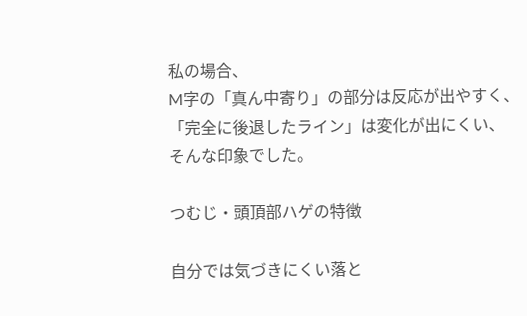私の場合、
M字の「真ん中寄り」の部分は反応が出やすく、
「完全に後退したライン」は変化が出にくい、
そんな印象でした。

つむじ・頭頂部ハゲの特徴

自分では気づきにくい落と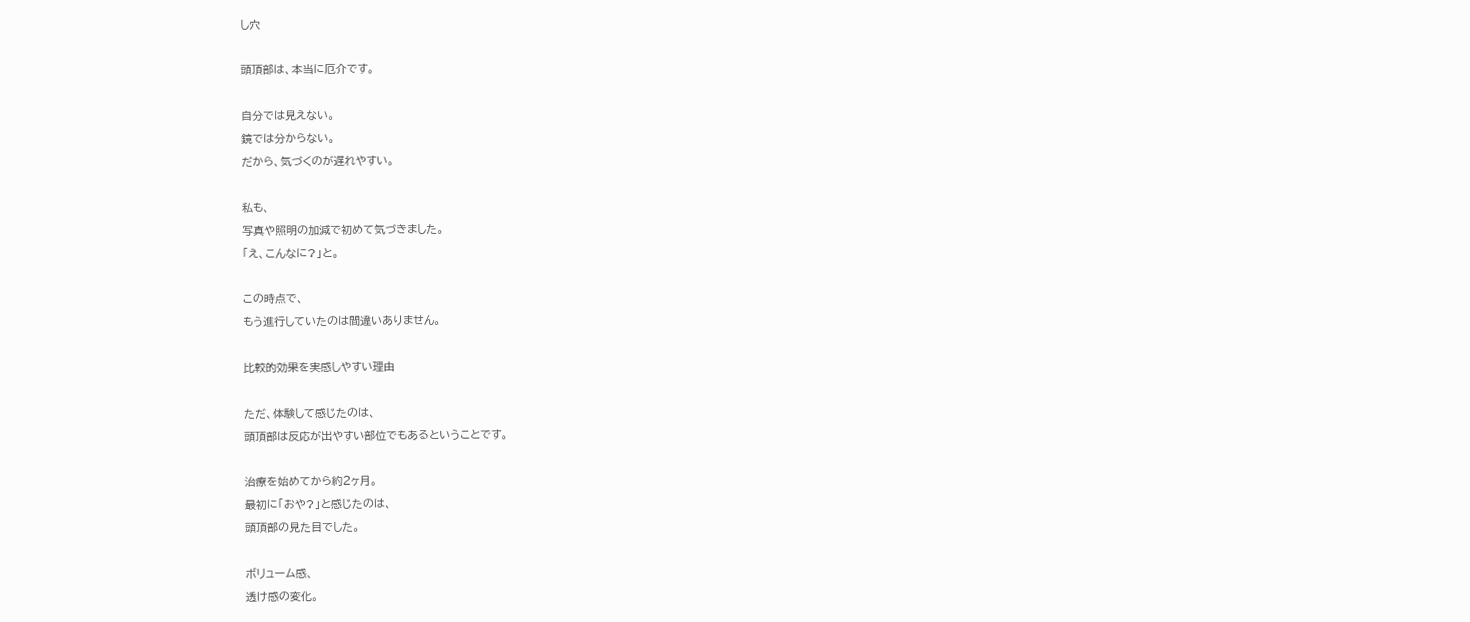し穴

頭頂部は、本当に厄介です。

自分では見えない。
鏡では分からない。
だから、気づくのが遅れやすい。

私も、
写真や照明の加減で初めて気づきました。
「え、こんなに?」と。

この時点で、
もう進行していたのは間違いありません。

比較的効果を実感しやすい理由

ただ、体験して感じたのは、
頭頂部は反応が出やすい部位でもあるということです。

治療を始めてから約2ヶ月。
最初に「おや?」と感じたのは、
頭頂部の見た目でした。

ボリューム感、
透け感の変化。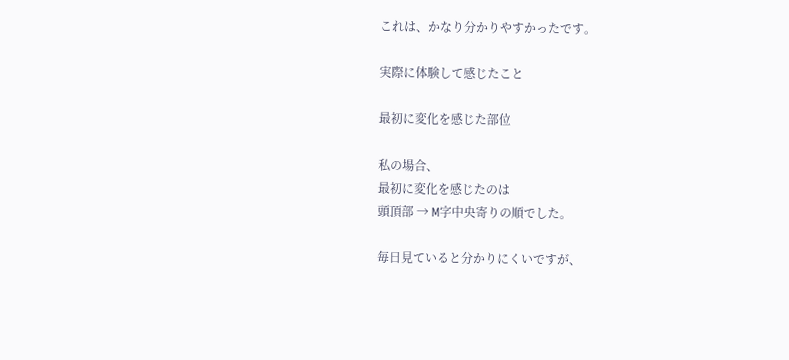これは、かなり分かりやすかったです。

実際に体験して感じたこと

最初に変化を感じた部位

私の場合、
最初に変化を感じたのは
頭頂部 → M字中央寄りの順でした。

毎日見ていると分かりにくいですが、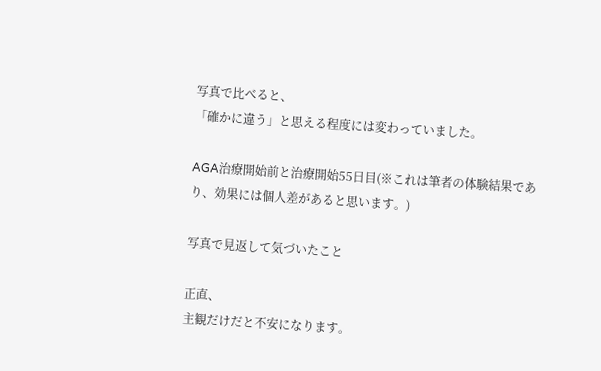写真で比べると、
「確かに違う」と思える程度には変わっていました。

AGA治療開始前と治療開始55日目(※これは筆者の体験結果であり、効果には個人差があると思います。)

写真で見返して気づいたこと

正直、
主観だけだと不安になります。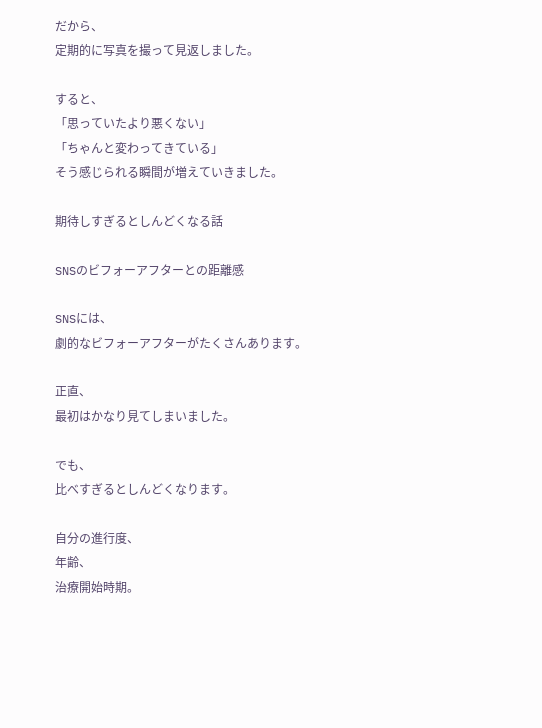だから、
定期的に写真を撮って見返しました。

すると、
「思っていたより悪くない」
「ちゃんと変わってきている」
そう感じられる瞬間が増えていきました。

期待しすぎるとしんどくなる話

SNSのビフォーアフターとの距離感

SNSには、
劇的なビフォーアフターがたくさんあります。

正直、
最初はかなり見てしまいました。

でも、
比べすぎるとしんどくなります。

自分の進行度、
年齢、
治療開始時期。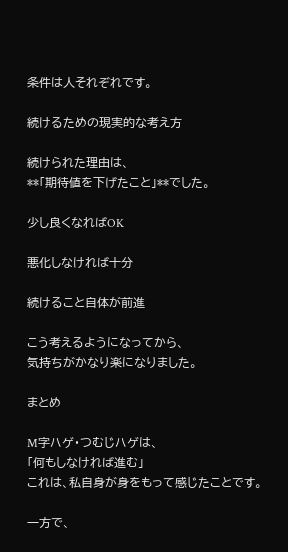条件は人それぞれです。

続けるための現実的な考え方

続けられた理由は、
**「期待値を下げたこと」**でした。

少し良くなればOK

悪化しなければ十分

続けること自体が前進

こう考えるようになってから、
気持ちがかなり楽になりました。

まとめ

M字ハゲ・つむじハゲは、
「何もしなければ進む」
これは、私自身が身をもって感じたことです。

一方で、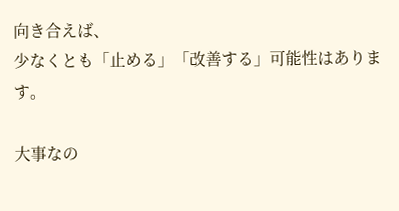向き合えば、
少なくとも「止める」「改善する」可能性はあります。

大事なの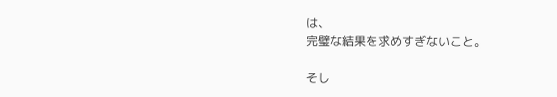は、
完璧な結果を求めすぎないこと。

そし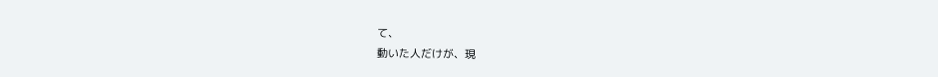て、
動いた人だけが、現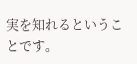実を知れるということです。